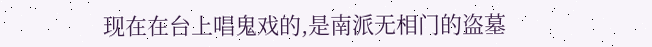现在在台上唱鬼戏的,是南派无相门的盗墓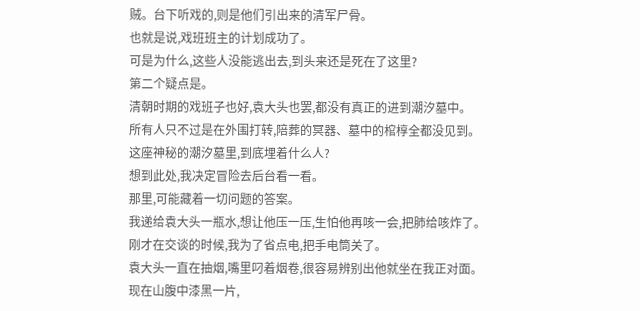贼。台下听戏的,则是他们引出来的清军尸骨。
也就是说,戏班班主的计划成功了。
可是为什么,这些人没能逃出去,到头来还是死在了这里?
第二个疑点是。
清朝时期的戏班子也好,袁大头也罢,都没有真正的进到潮汐墓中。
所有人只不过是在外围打转,陪葬的冥器、墓中的棺椁全都没见到。
这座神秘的潮汐墓里,到底埋着什么人?
想到此处,我决定冒险去后台看一看。
那里,可能藏着一切问题的答案。
我递给袁大头一瓶水,想让他压一压,生怕他再咳一会,把肺给咳炸了。
刚才在交谈的时候,我为了省点电,把手电筒关了。
袁大头一直在抽烟,嘴里叼着烟卷,很容易辨别出他就坐在我正对面。
现在山腹中漆黑一片,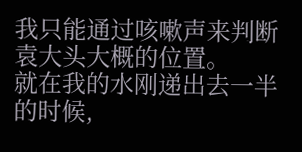我只能通过咳嗽声来判断袁大头大概的位置。
就在我的水刚递出去一半的时候,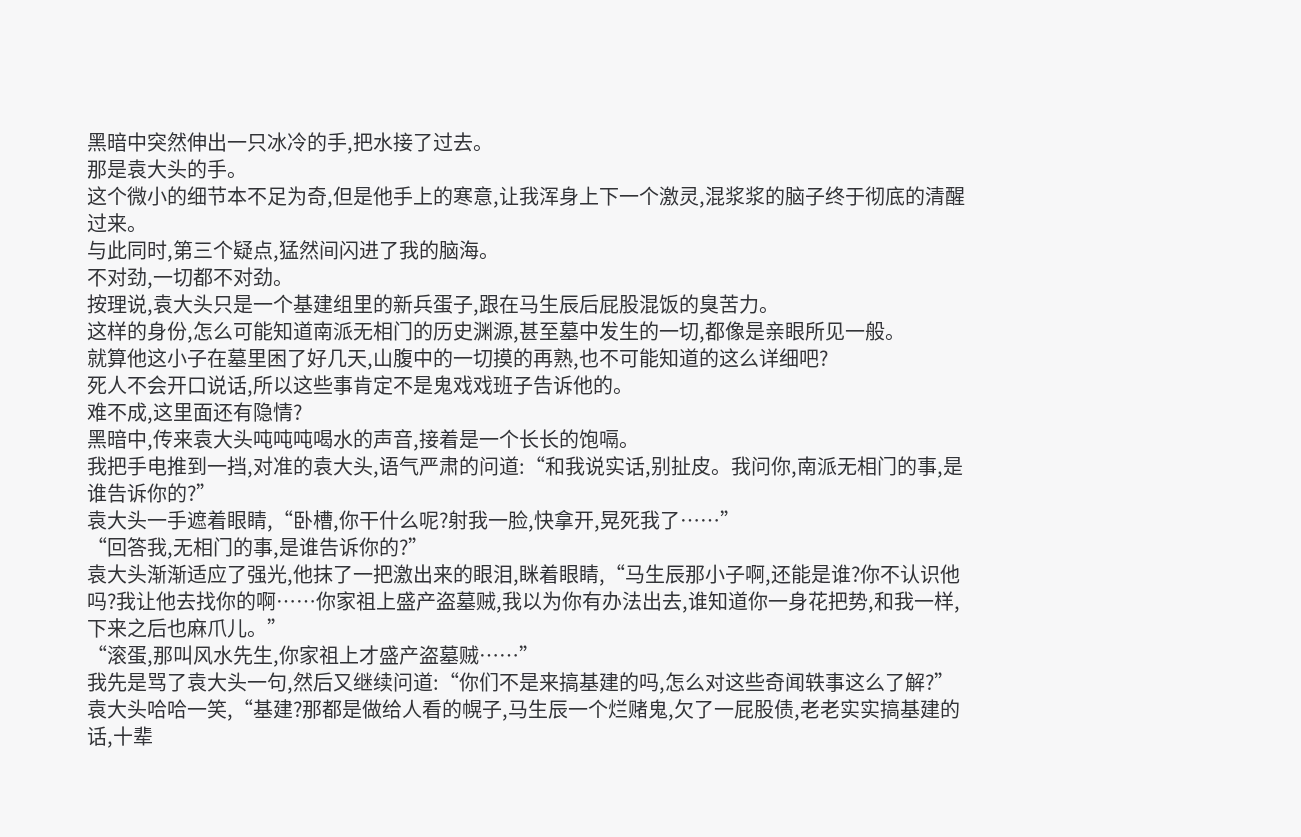黑暗中突然伸出一只冰冷的手,把水接了过去。
那是袁大头的手。
这个微小的细节本不足为奇,但是他手上的寒意,让我浑身上下一个激灵,混浆浆的脑子终于彻底的清醒过来。
与此同时,第三个疑点,猛然间闪进了我的脑海。
不对劲,一切都不对劲。
按理说,袁大头只是一个基建组里的新兵蛋子,跟在马生辰后屁股混饭的臭苦力。
这样的身份,怎么可能知道南派无相门的历史渊源,甚至墓中发生的一切,都像是亲眼所见一般。
就算他这小子在墓里困了好几天,山腹中的一切摸的再熟,也不可能知道的这么详细吧?
死人不会开口说话,所以这些事肯定不是鬼戏戏班子告诉他的。
难不成,这里面还有隐情?
黑暗中,传来袁大头吨吨吨喝水的声音,接着是一个长长的饱嗝。
我把手电推到一挡,对准的袁大头,语气严肃的问道:“和我说实话,别扯皮。我问你,南派无相门的事,是谁告诉你的?”
袁大头一手遮着眼睛,“卧槽,你干什么呢?射我一脸,快拿开,晃死我了……”
“回答我,无相门的事,是谁告诉你的?”
袁大头渐渐适应了强光,他抹了一把激出来的眼泪,眯着眼睛,“马生辰那小子啊,还能是谁?你不认识他吗?我让他去找你的啊……你家祖上盛产盗墓贼,我以为你有办法出去,谁知道你一身花把势,和我一样,下来之后也麻爪儿。”
“滚蛋,那叫风水先生,你家祖上才盛产盗墓贼……”
我先是骂了袁大头一句,然后又继续问道:“你们不是来搞基建的吗,怎么对这些奇闻轶事这么了解?”
袁大头哈哈一笑,“基建?那都是做给人看的幌子,马生辰一个烂赌鬼,欠了一屁股债,老老实实搞基建的话,十辈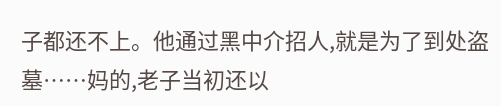子都还不上。他通过黑中介招人,就是为了到处盗墓……妈的,老子当初还以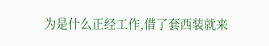为是什么正经工作,借了套西装就来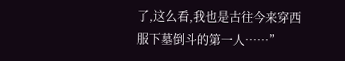了,这么看,我也是古往今来穿西服下墓倒斗的第一人……”